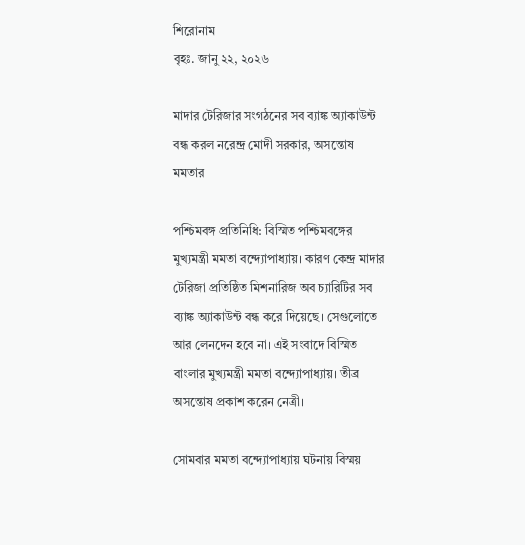শিরোনাম
বৃহঃ. জানু ২২, ২০২৬

মাদার টেরিজার সংগঠনের সব ব্যাঙ্ক অ্যাকাউন্ট বন্ধ করল নরেন্দ্র মোদী সরকার, অসন্তোষ মমতার

পশ্চিমবঙ্গ প্রতিনিধি: বিস্মিত পশ্চিমবঙ্গের মুখ্যমন্ত্রী মমতা বন্দ্যোপাধ্যায়। কারণ কেন্দ্র মাদার টেরিজা প্রতিষ্ঠিত মিশনারিজ অব চ্যারিটির সব ব্যাঙ্ক অ্যাকাউন্ট বন্ধ করে দিয়েছে। সেগুলোতে আর লেনদেন হবে না। এই সংবাদে বিস্মিত বাংলার মুখ্যমন্ত্রী মমতা বন্দ্যোপাধ্যায়। তীব্র অসন্তোষ প্রকাশ করেন নেত্রী।

সোমবার মমতা বন্দ্যোপাধ্যায় ঘটনায় বিস্ময়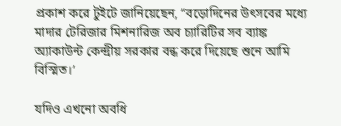প্রকাশ করে টুইটে জানিয়েছেন, “বড়োদিনের উৎসবের মধ্যে মাদার টেরিজার মিশনারিজ অব চ্যারিটির সব ব্যাঙ্ক অ্যাকাউন্ট কেন্দ্রীয় সরকার বন্ধ করে দিয়েছে শুনে আমি বিস্মিত।’

যদিও এখনো অবধি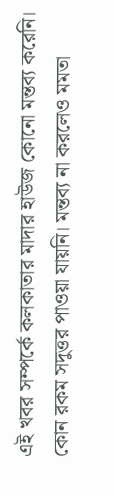এই খবর সম্পর্কে কলকাতার মাদার হাউজ কোনো মন্তব্য করেনি। কোন রকম সদুত্তর পাওয়া যায়নি। মন্তব্য না করলেও মমতা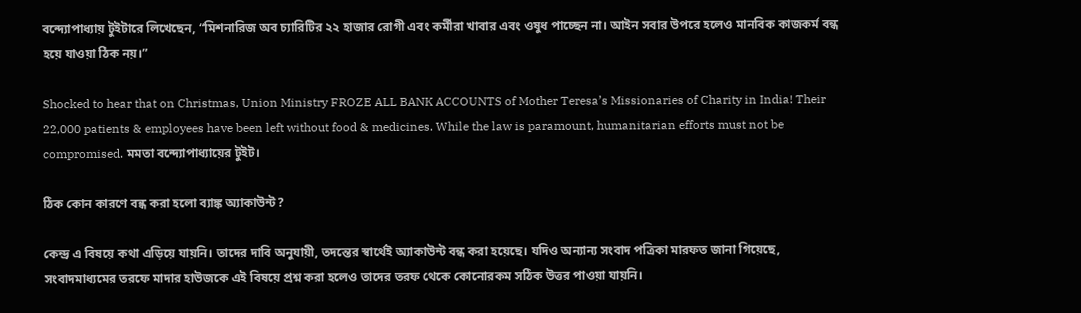বন্দ্যোপাধ্যায় টুইটারে লিখেছেন, “মিশনারিজ অব চ্যারিটির ২২ হাজার রোগী এবং কর্মীরা খাবার এবং ওষুধ পাচ্ছেন না। আইন সবার উপরে হলেও মানবিক কাজকর্ম বন্ধ হয়ে যাওয়া ঠিক নয়।”

Shocked to hear that on Christmas, Union Ministry FROZE ALL BANK ACCOUNTS of Mother Teresa’s Missionaries of Charity in India! Their 22,000 patients & employees have been left without food & medicines. While the law is paramount, humanitarian efforts must not be compromised. মমতা বন্দ্যোপাধ্যায়ের টুইট।

ঠিক কোন কারণে বন্ধ করা হলো ব্যাঙ্ক অ্যাকাউন্ট?

কেন্দ্র এ বিষয়ে কথা এড়িয়ে যায়নি। তাদের দাবি অনুযায়ী, তদন্তের স্বার্থেই অ্যাকাউন্ট বন্ধ করা হয়েছে। যদিও অন্যান্য সংবাদ পত্রিকা মারফত জানা গিয়েছে, সংবাদমাধ্যমের তরফে মাদার হাউজকে এই বিষয়ে প্রশ্ন করা হলেও তাদের তরফ থেকে কোনোরকম সঠিক উত্তর পাওয়া যায়নি।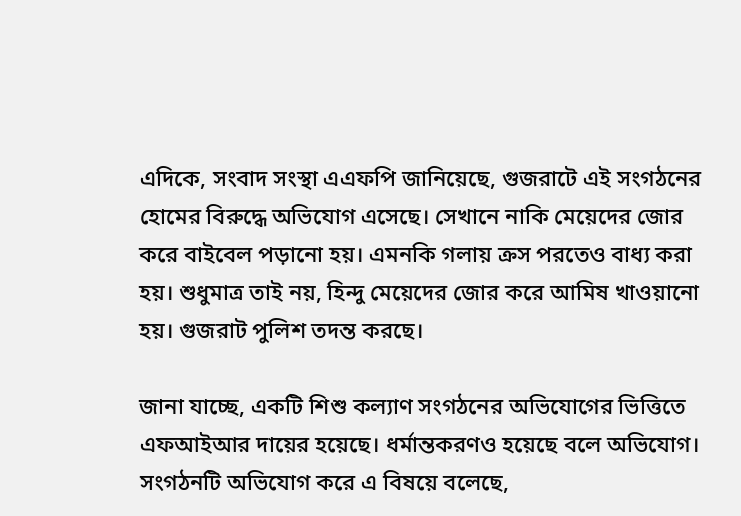এদিকে, সংবাদ সংস্থা এএফপি জানিয়েছে, গুজরাটে এই সংগঠনের হোমের বিরুদ্ধে অভিযোগ এসেছে। সেখানে নাকি মেয়েদের জোর করে বাইবেল পড়ানো হয়। এমনকি গলায় ক্রস পরতেও বাধ্য করা হয়। শুধুমাত্র তাই নয়, হিন্দু মেয়েদের জোর করে আমিষ খাওয়ানো হয়। গুজরাট পুলিশ তদন্ত করছে।

জানা যাচ্ছে, একটি শিশু কল্যাণ সংগঠনের অভিযোগের ভিত্তিতে এফআইআর দায়ের হয়েছে। ধর্মান্তকরণও হয়েছে বলে অভিযোগ। সংগঠনটি অভিযোগ করে এ বিষয়ে বলেছে,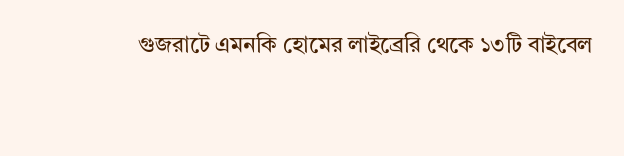গুজরাটে এমনকি হোমের লাইব্রেরি থেকে ১৩টি বাইবেল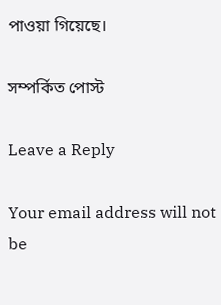পাওয়া গিয়েছে।

সম্পর্কিত পোস্ট

Leave a Reply

Your email address will not be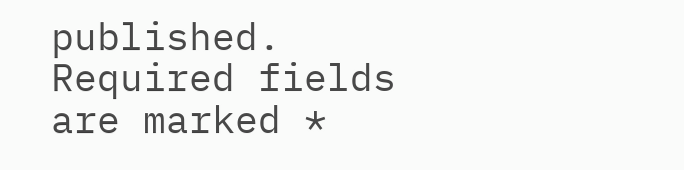published. Required fields are marked *